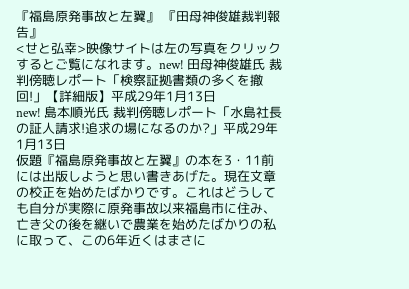『福島原発事故と左翼』 『田母神俊雄裁判報告』
<せと弘幸>映像サイトは左の写真をクリックするとご覧になれます。new! 田母神俊雄氏 裁判傍聴レポート「検察証拠書類の多くを撤回!」【詳細版】平成29年1月13日
new! 島本順光氏 裁判傍聴レポート「水島社長の証人請求!追求の場になるのか?」平成29年1月13日
仮題『福島原発事故と左翼』の本を3・11前には出版しようと思い書きあげた。現在文章の校正を始めたばかりです。これはどうしても自分が実際に原発事故以来福島市に住み、亡き父の後を継いで農業を始めたばかりの私に取って、この6年近くはまさに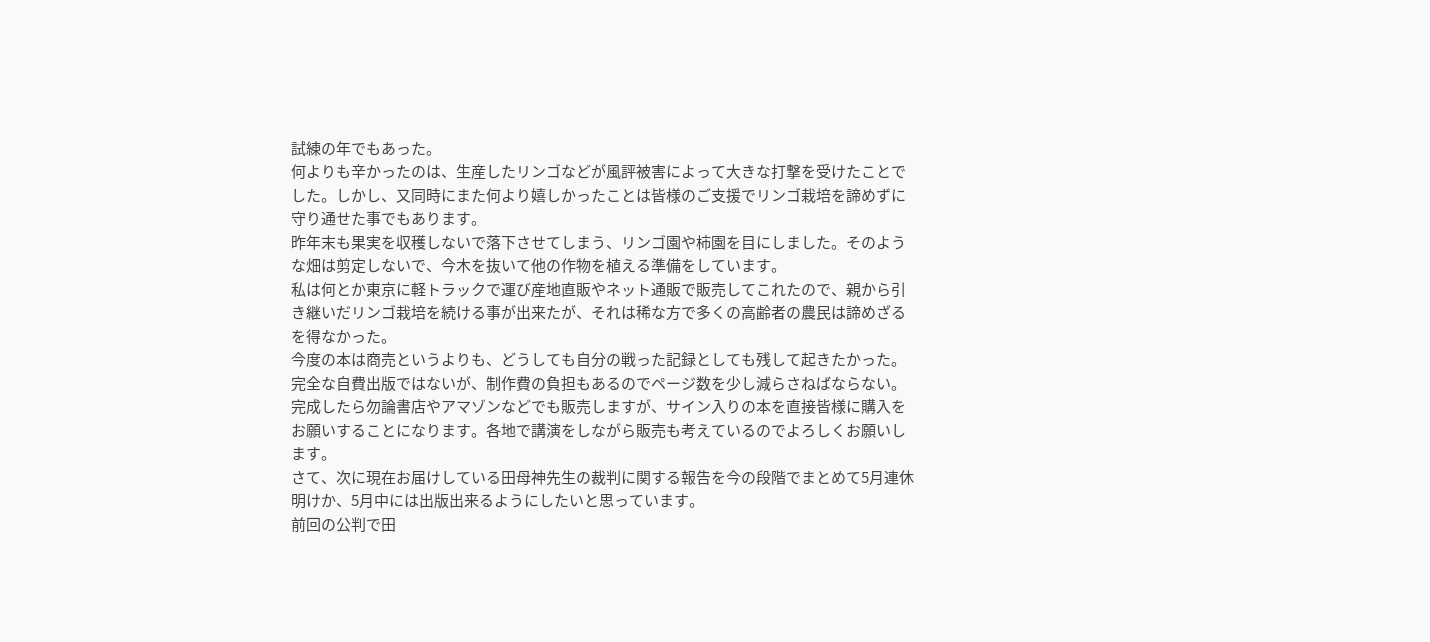試練の年でもあった。
何よりも辛かったのは、生産したリンゴなどが風評被害によって大きな打撃を受けたことでした。しかし、又同時にまた何より嬉しかったことは皆様のご支援でリンゴ栽培を諦めずに守り通せた事でもあります。
昨年末も果実を収穫しないで落下させてしまう、リンゴ園や柿園を目にしました。そのような畑は剪定しないで、今木を抜いて他の作物を植える準備をしています。
私は何とか東京に軽トラックで運び産地直販やネット通販で販売してこれたので、親から引き継いだリンゴ栽培を続ける事が出来たが、それは稀な方で多くの高齢者の農民は諦めざるを得なかった。
今度の本は商売というよりも、どうしても自分の戦った記録としても残して起きたかった。完全な自費出版ではないが、制作費の負担もあるのでページ数を少し減らさねばならない。
完成したら勿論書店やアマゾンなどでも販売しますが、サイン入りの本を直接皆様に購入をお願いすることになります。各地で講演をしながら販売も考えているのでよろしくお願いします。
さて、次に現在お届けしている田母神先生の裁判に関する報告を今の段階でまとめて5月連休明けか、5月中には出版出来るようにしたいと思っています。
前回の公判で田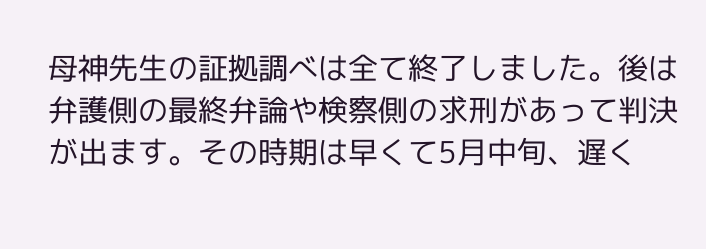母神先生の証拠調べは全て終了しました。後は弁護側の最終弁論や検察側の求刑があって判決が出ます。その時期は早くて5月中旬、遅く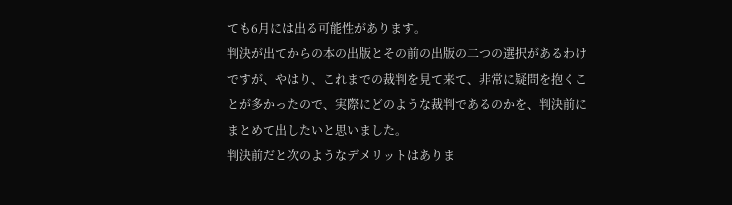ても6月には出る可能性があります。
判決が出てからの本の出版とその前の出版の二つの選択があるわけですが、やはり、これまでの裁判を見て来て、非常に疑問を抱くことが多かったので、実際にどのような裁判であるのかを、判決前にまとめて出したいと思いました。
判決前だと次のようなデメリットはありま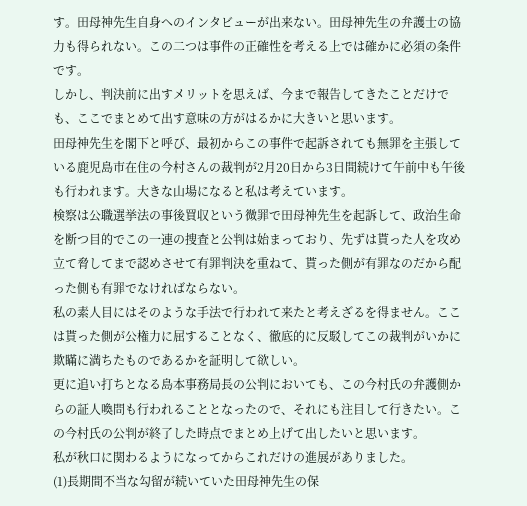す。田母神先生自身へのインタビューが出来ない。田母神先生の弁護士の協力も得られない。この二つは事件の正確性を考える上では確かに必須の条件です。
しかし、判決前に出すメリットを思えば、今まで報告してきたことだけでも、ここでまとめて出す意味の方がはるかに大きいと思います。
田母神先生を閣下と呼び、最初からこの事件で起訴されても無罪を主張している鹿児島市在住の今村さんの裁判が2月20日から3日間続けて午前中も午後も行われます。大きな山場になると私は考えています。
検察は公職選挙法の事後買収という微罪で田母神先生を起訴して、政治生命を断つ目的でこの一連の捜査と公判は始まっており、先ずは貰った人を攻め立て脅してまで認めさせて有罪判決を重ねて、貰った側が有罪なのだから配った側も有罪でなければならない。
私の素人目にはそのような手法で行われて来たと考えざるを得ません。ここは貰った側が公権力に屈することなく、徹底的に反駁してこの裁判がいかに欺瞞に満ちたものであるかを証明して欲しい。
更に追い打ちとなる島本事務局長の公判においても、この今村氏の弁護側からの証人喚問も行われることとなったので、それにも注目して行きたい。この今村氏の公判が終了した時点でまとめ上げて出したいと思います。
私が秋口に関わるようになってからこれだけの進展がありました。
(1)長期間不当な勾留が続いていた田母神先生の保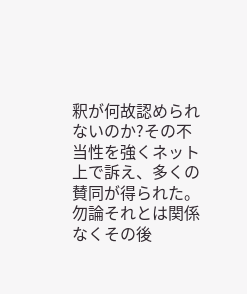釈が何故認められないのか?その不当性を強くネット上で訴え、多くの賛同が得られた。勿論それとは関係なくその後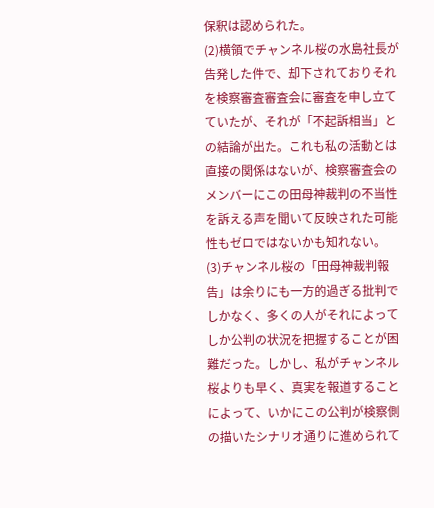保釈は認められた。
(2)横領でチャンネル桜の水島社長が告発した件で、却下されておりそれを検察審査審査会に審査を申し立てていたが、それが「不起訴相当」との結論が出た。これも私の活動とは直接の関係はないが、検察審査会のメンバーにこの田母神裁判の不当性を訴える声を聞いて反映された可能性もゼロではないかも知れない。
(3)チャンネル桜の「田母神裁判報告」は余りにも一方的過ぎる批判でしかなく、多くの人がそれによってしか公判の状況を把握することが困難だった。しかし、私がチャンネル桜よりも早く、真実を報道することによって、いかにこの公判が検察側の描いたシナリオ通りに進められて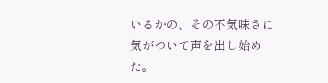いるかの、その不気味さに気がついて声を出し始めた。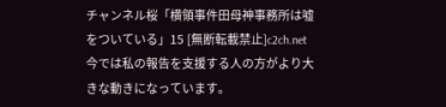チャンネル桜「横領事件田母神事務所は嘘をついている」15 [無断転載禁止]c2ch.net
今では私の報告を支援する人の方がより大きな動きになっています。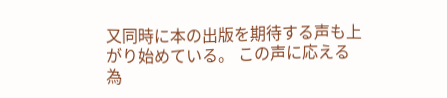又同時に本の出版を期待する声も上がり始めている。 この声に応える為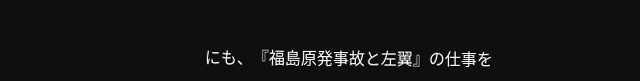にも、『福島原発事故と左翼』の仕事を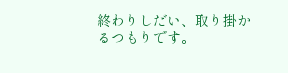終わりしだい、取り掛かるつもりです。